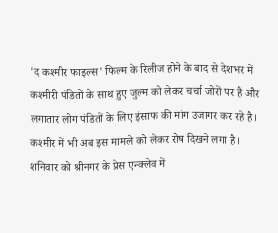'द कश्मीर फाइल्स' फिल्म के रिलीज होने के बाद से देशभर में कश्मीरी पंडितों के साथ हुए जुल्म को लेकर चर्चा जोरों पर है और लगातार लोग पंडितों के लिए इंसाफ की मांग उजागर कर रहे है। कश्मीर में भी अब इस मामले को लेकर रोष दिखने लगा है। शनिवार को श्रीनगर के प्रेस एन्क्लेव में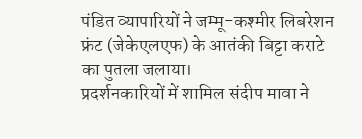पंडित व्यापारियों ने जम्मू-कश्मीर लिबरेशन फ्रंट (जेकेएलएफ) के आतंकी बिट्टा कराटे का पुतला जलाया।
प्रदर्शनकारियों में शामिल संदीप मावा ने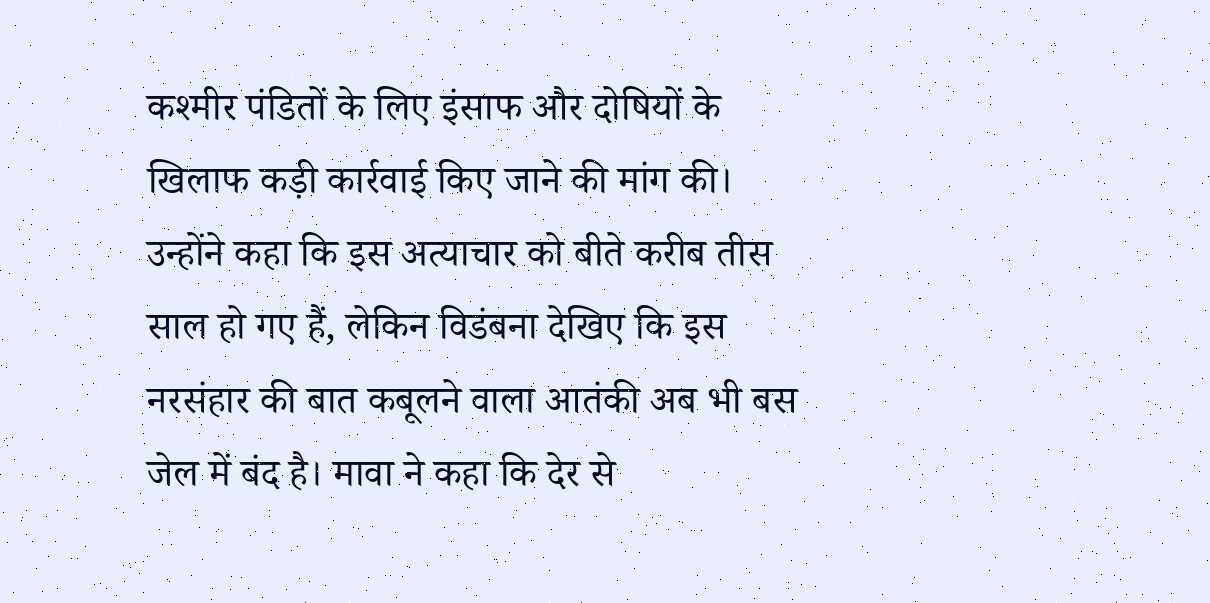कश्मीर पंडितों के लिए इंसाफ और दोषियों के खिलाफ कड़ी कार्रवाई किए जाने की मांग की। उन्होंने कहा कि इस अत्याचार को बीते करीब तीस साल हो गए हैं, लेकिन विडंबना देखिए कि इस नरसंहार की बात कबूलने वाला आतंकी अब भी बस जेल में बंद है। मावा ने कहा कि देर से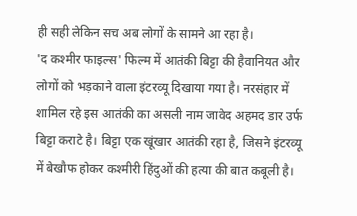ही सही लेकिन सच अब लोगों के सामने आ रहा है।
'द कश्मीर फाइल्स' फिल्म में आतंकी बिट्टा की हैवानियत और लोगों को भड़काने वाला इंटरव्यू दिखाया गया है। नरसंहार में शामिल रहे इस आतंकी का असली नाम जावेद अहमद डार उर्फ बिट्टा कराटे है। बिट्टा एक खूंखार आतंकी रहा है, जिसने इंटरव्यू में बेखौफ होकर कश्मीरी हिंदुओं की हत्या की बात कबूली है।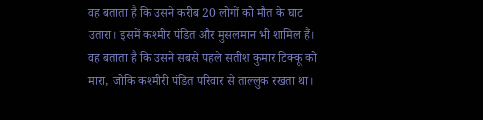वह बताता है कि उसने करीब 20 लोगों को मौत के घाट उतारा। इसमें कश्मीर पंडित और मुसलमान भी शामिल हैं। वह बताता है कि उसने सबसे पहले सतीश कुमार टिक्कू को मारा, जोकि कश्मीरी पंडित परिवार से ताल्लुक रखता था।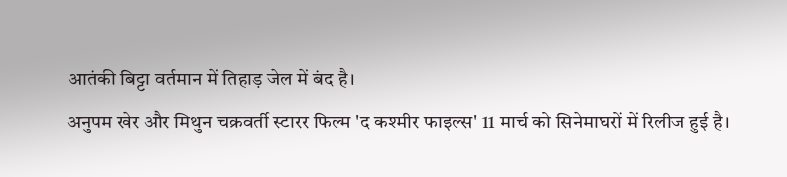आतंकी बिट्टा वर्तमान में तिहाड़ जेल में बंद है।
अनुपम खेर और मिथुन चक्रवर्ती स्टारर फिल्म 'द कश्मीर फाइल्स' 11 मार्च को सिनेमाघरों में रिलीज हुई है।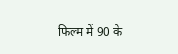फिल्म में 90 के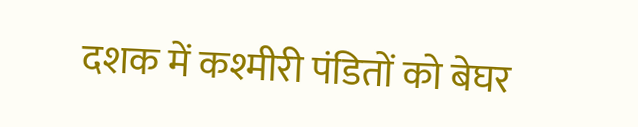दशक में कश्मीरी पंडितों को बेघर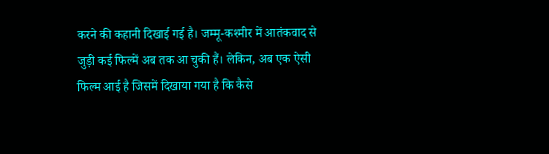करने की कहानी दिखाई गई है। जम्मू-कश्मीर में आतंकवाद से जुड़ी कई फिल्में अब तक आ चुकी हैं। लेकिन, अब एक ऐसी फिल्म आई है जिसमें दिखाया गया है कि कैसे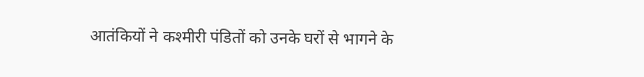आतंकियों ने कश्मीरी पंडितों को उनके घरों से भागने के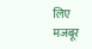लिए मजबूर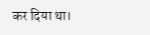कर दिया था।